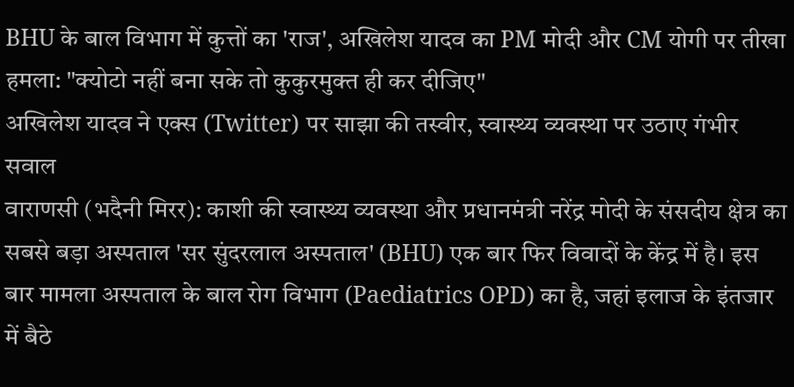BHU के बाल विभाग में कुत्तों का 'राज', अखिलेश यादव का PM मोदी और CM योगी पर तीखा हमला: "क्योटो नहीं बना सके तो कुकुरमुक्त ही कर दीजिए"
अखिलेश यादव ने एक्स (Twitter) पर साझा की तस्वीर, स्वास्थ्य व्यवस्था पर उठाए गंभीर सवाल
वाराणसी (भदैनी मिरर): काशी की स्वास्थ्य व्यवस्था और प्रधानमंत्री नरेंद्र मोदी के संसदीय क्षेत्र का सबसे बड़ा अस्पताल 'सर सुंदरलाल अस्पताल' (BHU) एक बार फिर विवादों के केंद्र में है। इस बार मामला अस्पताल के बाल रोग विभाग (Paediatrics OPD) का है, जहां इलाज के इंतजार में बैठे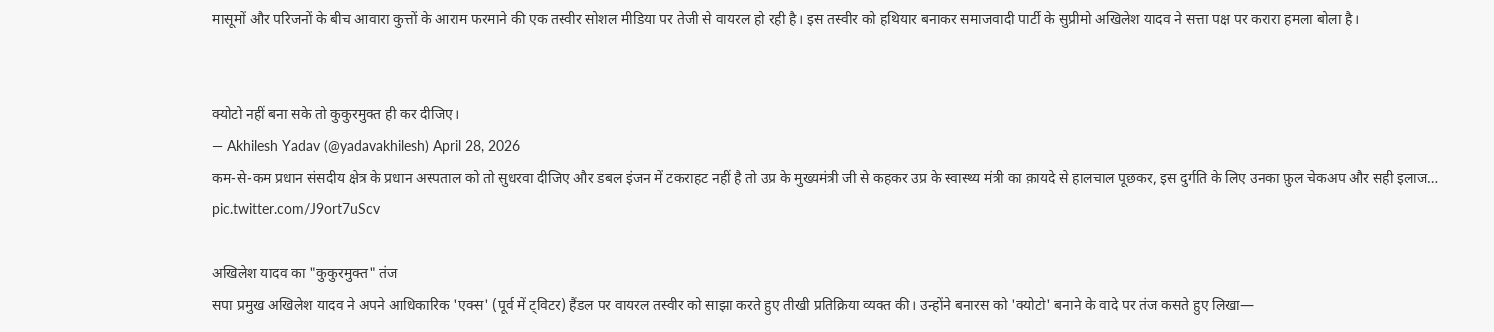मासूमों और परिजनों के बीच आवारा कुत्तों के आराम फरमाने की एक तस्वीर सोशल मीडिया पर तेजी से वायरल हो रही है। इस तस्वीर को हथियार बनाकर समाजवादी पार्टी के सुप्रीमो अखिलेश यादव ने सत्ता पक्ष पर करारा हमला बोला है।


क्योटो नहीं बना सके तो कुकुरमुक्त ही कर दीजिए।
— Akhilesh Yadav (@yadavakhilesh) April 28, 2026
कम-से-कम प्रधान संसदीय क्षेत्र के प्रधान अस्पताल को तो सुधरवा दीजिए और डबल इंजन में टकराहट नहीं है तो उप्र के मुख्यमंत्री जी से कहकर उप्र के स्वास्थ्य मंत्री का क़ायदे से हालचाल पूछकर, इस दुर्गति के लिए उनका फ़ुल चेकअप और सही इलाज… pic.twitter.com/J9ort7uScv

अखिलेश यादव का "कुकुरमुक्त" तंज
सपा प्रमुख अखिलेश यादव ने अपने आधिकारिक 'एक्स' (पूर्व में ट्विटर) हैंडल पर वायरल तस्वीर को साझा करते हुए तीखी प्रतिक्रिया व्यक्त की। उन्होंने बनारस को 'क्योटो' बनाने के वादे पर तंज कसते हुए लिखा—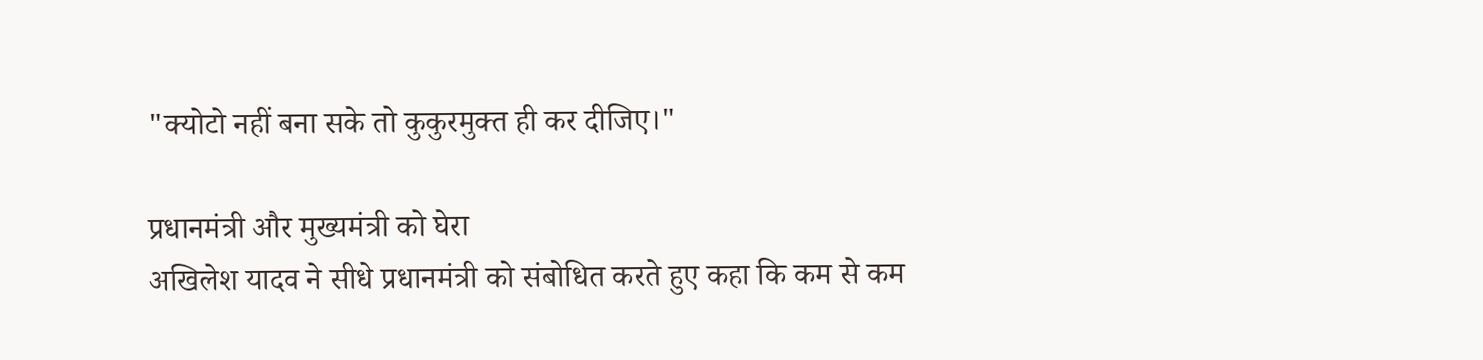"क्योटो नहीं बना सके तो कुकुरमुक्त ही कर दीजिए।"

प्रधानमंत्री और मुख्यमंत्री को घेरा
अखिलेश यादव ने सीधे प्रधानमंत्री को संबोधित करते हुए कहा कि कम से कम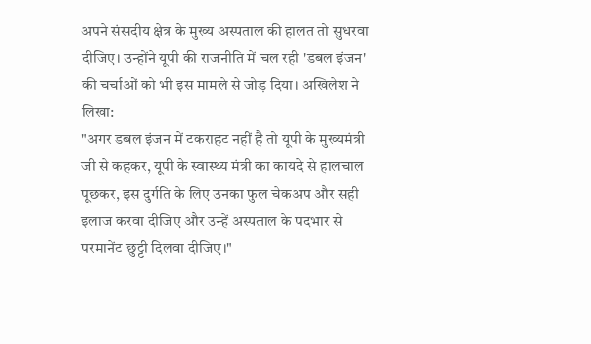अपने संसदीय क्षेत्र के मुख्य अस्पताल की हालत तो सुधरवा दीजिए। उन्होंने यूपी की राजनीति में चल रही 'डबल इंजन' की चर्चाओं को भी इस मामले से जोड़ दिया। अखिलेश ने लिखा:
"अगर डबल इंजन में टकराहट नहीं है तो यूपी के मुख्यमंत्री जी से कहकर, यूपी के स्वास्थ्य मंत्री का कायदे से हालचाल पूछकर, इस दुर्गति के लिए उनका फुल चेकअप और सही इलाज करवा दीजिए और उन्हें अस्पताल के पदभार से परमानेंट छुट्टी दिलवा दीजिए।"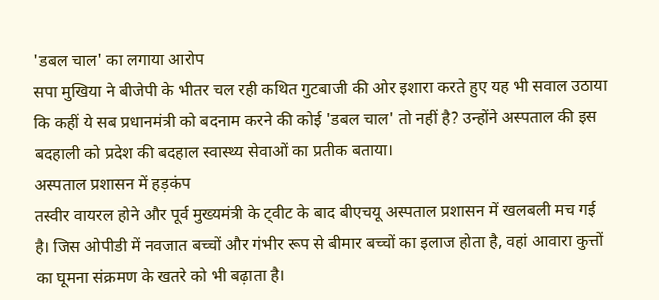'डबल चाल' का लगाया आरोप
सपा मुखिया ने बीजेपी के भीतर चल रही कथित गुटबाजी की ओर इशारा करते हुए यह भी सवाल उठाया कि कहीं ये सब प्रधानमंत्री को बदनाम करने की कोई 'डबल चाल' तो नहीं है? उन्होंने अस्पताल की इस बदहाली को प्रदेश की बदहाल स्वास्थ्य सेवाओं का प्रतीक बताया।
अस्पताल प्रशासन में हड़कंप
तस्वीर वायरल होने और पूर्व मुख्यमंत्री के ट्वीट के बाद बीएचयू अस्पताल प्रशासन में खलबली मच गई है। जिस ओपीडी में नवजात बच्चों और गंभीर रूप से बीमार बच्चों का इलाज होता है, वहां आवारा कुत्तों का घूमना संक्रमण के खतरे को भी बढ़ाता है।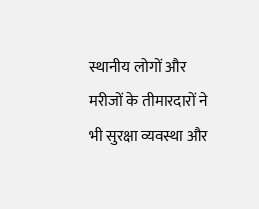स्थानीय लोगों और मरीजों के तीमारदारों ने भी सुरक्षा व्यवस्था और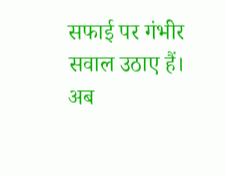सफाई पर गंभीर सवाल उठाए हैं।
अब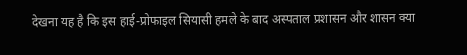देखना यह है कि इस हाई-प्रोफाइल सियासी हमले के बाद अस्पताल प्रशासन और शासन क्या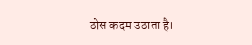ठोस कदम उठाता है।